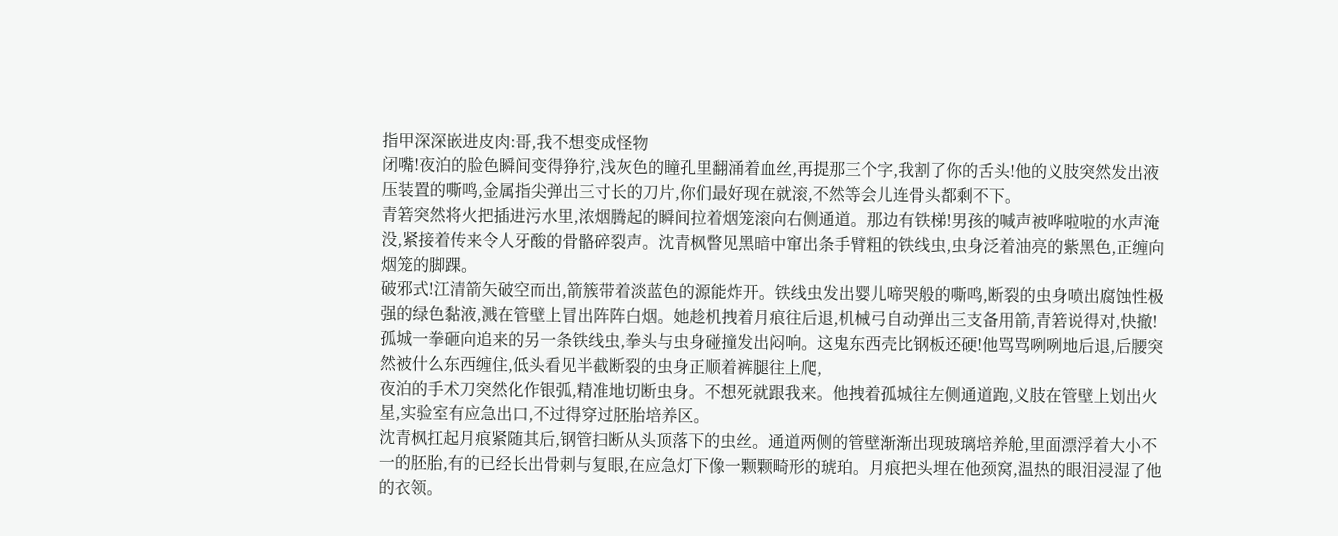指甲深深嵌进皮肉:哥,我不想变成怪物
闭嘴!夜泊的脸色瞬间变得狰狞,浅灰色的瞳孔里翻涌着血丝,再提那三个字,我割了你的舌头!他的义肢突然发出液压装置的嘶鸣,金属指尖弹出三寸长的刀片,你们最好现在就滚,不然等会儿连骨头都剩不下。
青箬突然将火把插进污水里,浓烟腾起的瞬间拉着烟笼滚向右侧通道。那边有铁梯!男孩的喊声被哗啦啦的水声淹没,紧接着传来令人牙酸的骨骼碎裂声。沈青枫瞥见黑暗中窜出条手臂粗的铁线虫,虫身泛着油亮的紫黑色,正缠向烟笼的脚踝。
破邪式!江清箭矢破空而出,箭簇带着淡蓝色的源能炸开。铁线虫发出婴儿啼哭般的嘶鸣,断裂的虫身喷出腐蚀性极强的绿色黏液,溅在管壁上冒出阵阵白烟。她趁机拽着月痕往后退,机械弓自动弹出三支备用箭,青箬说得对,快撤!
孤城一拳砸向追来的另一条铁线虫,拳头与虫身碰撞发出闷响。这鬼东西壳比钢板还硬!他骂骂咧咧地后退,后腰突然被什么东西缠住,低头看见半截断裂的虫身正顺着裤腿往上爬,
夜泊的手术刀突然化作银弧,精准地切断虫身。不想死就跟我来。他拽着孤城往左侧通道跑,义肢在管壁上划出火星,实验室有应急出口,不过得穿过胚胎培养区。
沈青枫扛起月痕紧随其后,钢管扫断从头顶落下的虫丝。通道两侧的管壁渐渐出现玻璃培养舱,里面漂浮着大小不一的胚胎,有的已经长出骨刺与复眼,在应急灯下像一颗颗畸形的琥珀。月痕把头埋在他颈窝,温热的眼泪浸湿了他的衣领。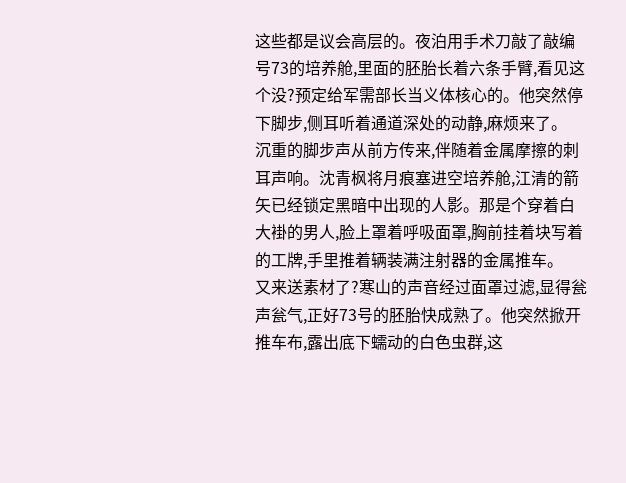这些都是议会高层的。夜泊用手术刀敲了敲编号73的培养舱,里面的胚胎长着六条手臂,看见这个没?预定给军需部长当义体核心的。他突然停下脚步,侧耳听着通道深处的动静,麻烦来了。
沉重的脚步声从前方传来,伴随着金属摩擦的刺耳声响。沈青枫将月痕塞进空培养舱,江清的箭矢已经锁定黑暗中出现的人影。那是个穿着白大褂的男人,脸上罩着呼吸面罩,胸前挂着块写着的工牌,手里推着辆装满注射器的金属推车。
又来送素材了?寒山的声音经过面罩过滤,显得瓮声瓮气,正好73号的胚胎快成熟了。他突然掀开推车布,露出底下蠕动的白色虫群,这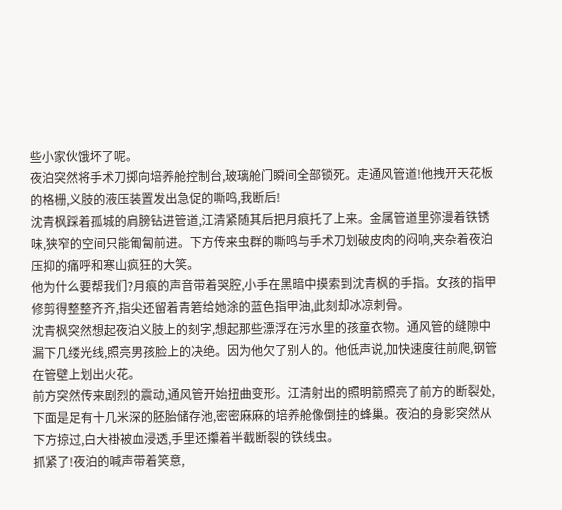些小家伙饿坏了呢。
夜泊突然将手术刀掷向培养舱控制台,玻璃舱门瞬间全部锁死。走通风管道!他拽开天花板的格栅,义肢的液压装置发出急促的嘶鸣,我断后!
沈青枫踩着孤城的肩膀钻进管道,江清紧随其后把月痕托了上来。金属管道里弥漫着铁锈味,狭窄的空间只能匍匐前进。下方传来虫群的嘶鸣与手术刀划破皮肉的闷响,夹杂着夜泊压抑的痛呼和寒山疯狂的大笑。
他为什么要帮我们?月痕的声音带着哭腔,小手在黑暗中摸索到沈青枫的手指。女孩的指甲修剪得整整齐齐,指尖还留着青箬给她涂的蓝色指甲油,此刻却冰凉刺骨。
沈青枫突然想起夜泊义肢上的刻字,想起那些漂浮在污水里的孩童衣物。通风管的缝隙中漏下几缕光线,照亮男孩脸上的决绝。因为他欠了别人的。他低声说,加快速度往前爬,钢管在管壁上划出火花。
前方突然传来剧烈的震动,通风管开始扭曲变形。江清射出的照明箭照亮了前方的断裂处,下面是足有十几米深的胚胎储存池,密密麻麻的培养舱像倒挂的蜂巢。夜泊的身影突然从下方掠过,白大褂被血浸透,手里还攥着半截断裂的铁线虫。
抓紧了!夜泊的喊声带着笑意,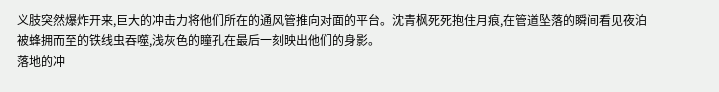义肢突然爆炸开来,巨大的冲击力将他们所在的通风管推向对面的平台。沈青枫死死抱住月痕,在管道坠落的瞬间看见夜泊被蜂拥而至的铁线虫吞噬,浅灰色的瞳孔在最后一刻映出他们的身影。
落地的冲